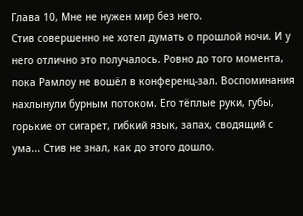Глава 10, Мне не нужен мир без него.
Стив совершенно не хотел думать о прошлой ночи. И у него отлично это получалось. Ровно до того момента, пока Рамлоу не вошёл в конференц-зал. Воспоминания нахлынули бурным потоком. Его тёплые руки, губы, горькие от сигарет, гибкий язык, запах, сводящий с ума... Стив не знал, как до этого дошло.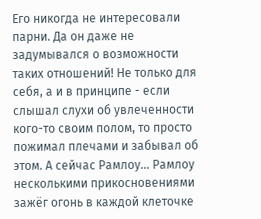Его никогда не интересовали парни. Да он даже не задумывался о возможности таких отношений! Не только для себя, а и в принципе - если слышал слухи об увлеченности кого-то своим полом, то просто пожимал плечами и забывал об этом. А сейчас Рамлоу... Рамлоу несколькими прикосновениями зажёг огонь в каждой клеточке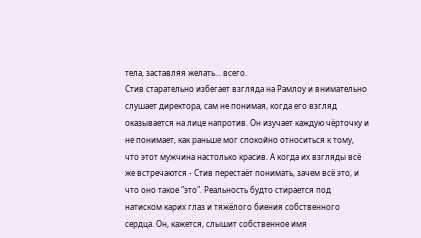тела, заставляя желать... всего.
Стив старательно избегает взгляда на Рамлоу и внимательно слушает директора, сам не понимая, когда его взгляд оказывается на лице напротив. Он изучает каждую чёрточку и не понимает, как раньше мог спокойно относиться к тому, что этот мужчина настолько красив. А когда их взгляды всё же встречаются - Стив перестаёт понимать, зачем всё это, и что оно такое "это". Реальность будто стирается под натиском карих глаз и тяжёлого биения собственного сердца. Он, кажется, слышит собственное имя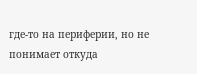где-то на периферии, но не понимает откуда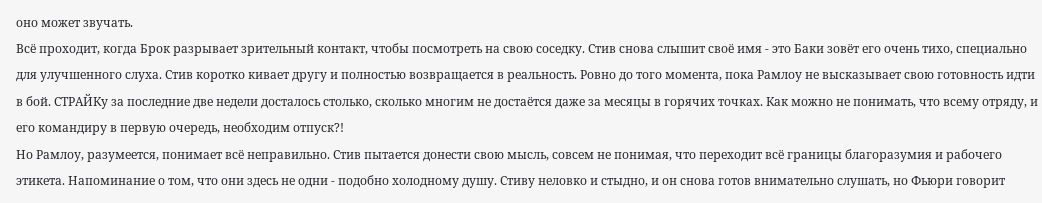оно может звучать.
Всё проходит, когда Брок разрывает зрительный контакт, чтобы посмотреть на свою соседку. Стив снова слышит своё имя - это Баки зовёт его очень тихо, специально для улучшенного слуха. Стив коротко кивает другу и полностью возвращается в реальность. Ровно до того момента, пока Рамлоу не высказывает свою готовность идти в бой. СТРАЙКу за последние две недели досталось столько, сколько многим не достаётся даже за месяцы в горячих точках. Как можно не понимать, что всему отряду, и его командиру в первую очередь, необходим отпуск?!
Но Рамлоу, разумеется, понимает всё неправильно. Стив пытается донести свою мысль, совсем не понимая, что переходит всё границы благоразумия и рабочего этикета. Напоминание о том, что они здесь не одни - подобно холодному душу. Стиву неловко и стыдно, и он снова готов внимательно слушать, но Фьюри говорит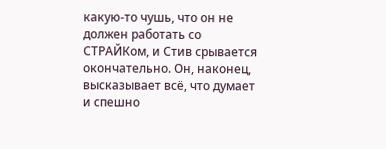какую-то чушь, что он не должен работать со СТРАЙКом, и Стив срывается окончательно. Он, наконец, высказывает всё, что думает и спешно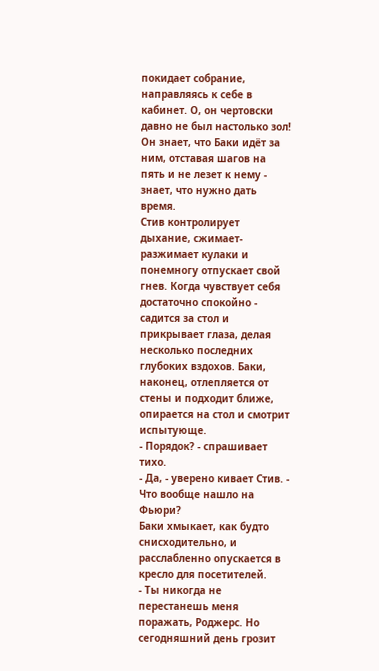покидает собрание, направляясь к себе в кабинет. О, он чертовски давно не был настолько зол! Он знает, что Баки идёт за ним, отставая шагов на пять и не лезет к нему - знает, что нужно дать время.
Стив контролирует дыхание, сжимает-разжимает кулаки и понемногу отпускает свой гнев. Когда чувствует себя достаточно спокойно - садится за стол и прикрывает глаза, делая несколько последних глубоких вздохов. Баки, наконец, отлепляется от стены и подходит ближе, опирается на стол и смотрит испытующе.
- Порядок? - спрашивает тихо.
- Да, - уверено кивает Стив. - Что вообще нашло на Фьюри?
Баки хмыкает, как будто снисходительно, и расслабленно опускается в кресло для посетителей.
- Ты никогда не перестанешь меня поражать, Роджерс. Но сегодняшний день грозит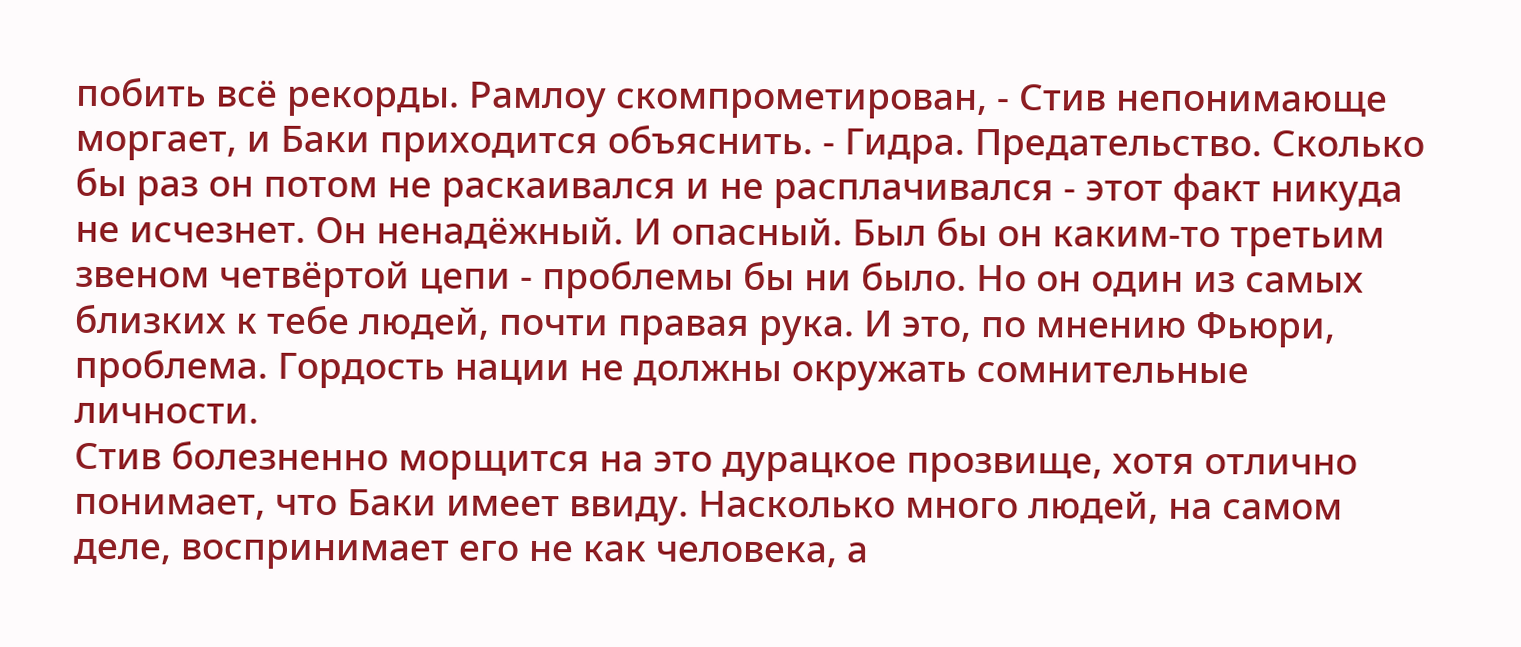побить всё рекорды. Рамлоу скомпрометирован, - Стив непонимающе моргает, и Баки приходится объяснить. - Гидра. Предательство. Сколько бы раз он потом не раскаивался и не расплачивался - этот факт никуда не исчезнет. Он ненадёжный. И опасный. Был бы он каким-то третьим звеном четвёртой цепи - проблемы бы ни было. Но он один из самых близких к тебе людей, почти правая рука. И это, по мнению Фьюри, проблема. Гордость нации не должны окружать сомнительные личности.
Стив болезненно морщится на это дурацкое прозвище, хотя отлично понимает, что Баки имеет ввиду. Насколько много людей, на самом деле, воспринимает его не как человека, а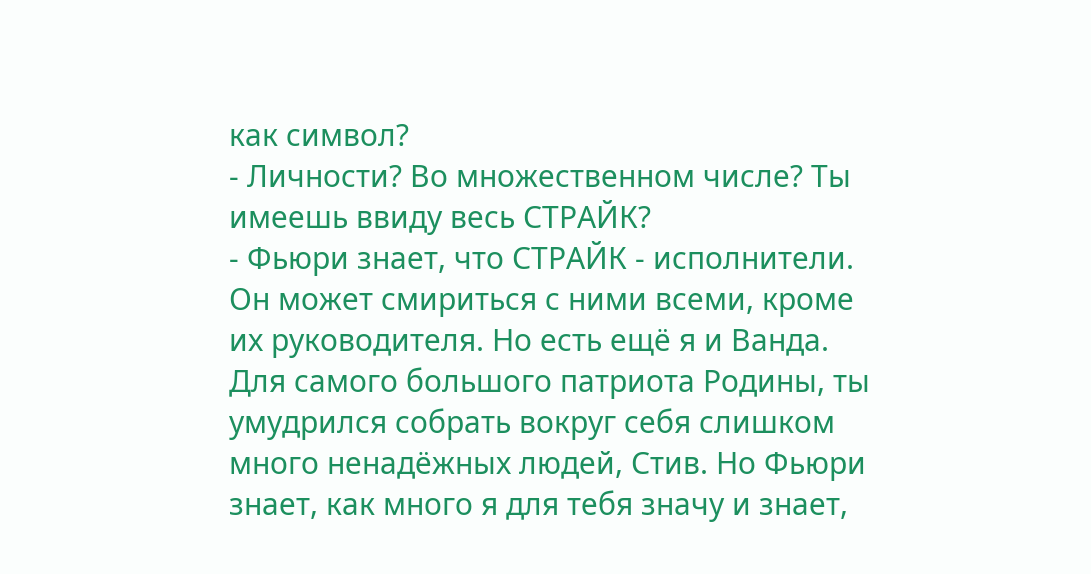как символ?
- Личности? Во множественном числе? Ты имеешь ввиду весь СТРАЙК?
- Фьюри знает, что СТРАЙК - исполнители. Он может смириться с ними всеми, кроме их руководителя. Но есть ещё я и Ванда. Для самого большого патриота Родины, ты умудрился собрать вокруг себя слишком много ненадёжных людей, Стив. Но Фьюри знает, как много я для тебя значу и знает,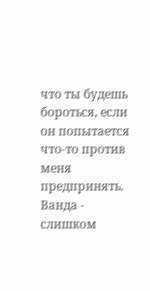что ты будешь бороться, если он попытается что-то против меня предпринять. Ванда - слишком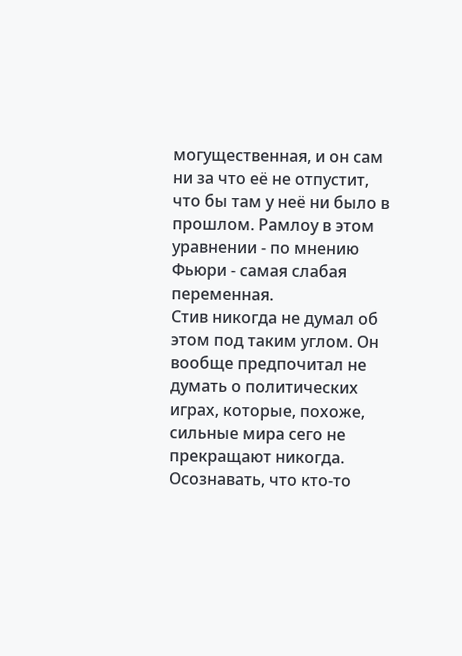могущественная, и он сам ни за что её не отпустит, что бы там у неё ни было в прошлом. Рамлоу в этом уравнении - по мнению Фьюри - самая слабая переменная.
Стив никогда не думал об этом под таким углом. Он вообще предпочитал не думать о политических играх, которые, похоже, сильные мира сего не прекращают никогда. Осознавать, что кто-то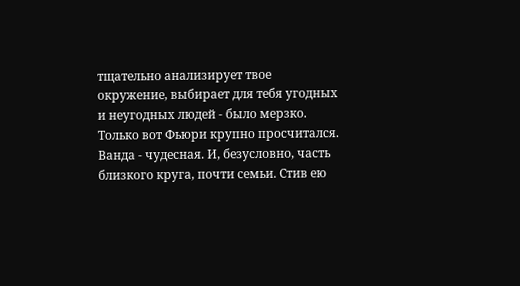тщательно анализирует твое окружение, выбирает для тебя угодных и неугодных людей - было мерзко. Только вот Фьюри крупно просчитался.
Ванда - чудесная. И, безусловно, часть близкого круга, почти семьи. Стив ею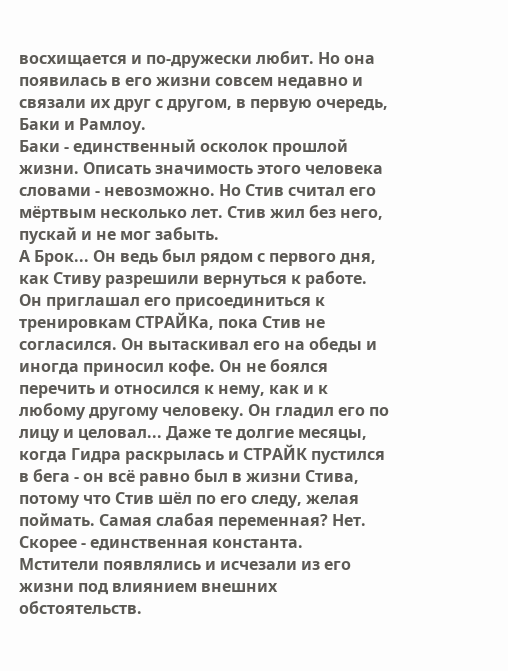восхищается и по-дружески любит. Но она появилась в его жизни совсем недавно и связали их друг с другом, в первую очередь, Баки и Рамлоу.
Баки - единственный осколок прошлой жизни. Описать значимость этого человека словами - невозможно. Но Стив считал его мёртвым несколько лет. Стив жил без него, пускай и не мог забыть.
А Брок... Он ведь был рядом с первого дня, как Стиву разрешили вернуться к работе. Он приглашал его присоединиться к тренировкам СТРАЙКа, пока Стив не согласился. Он вытаскивал его на обеды и иногда приносил кофе. Он не боялся перечить и относился к нему, как и к любому другому человеку. Он гладил его по лицу и целовал... Даже те долгие месяцы, когда Гидра раскрылась и СТРАЙК пустился в бега - он всё равно был в жизни Стива, потому что Стив шёл по его следу, желая поймать. Самая слабая переменная? Нет. Скорее - единственная константа.
Мстители появлялись и исчезали из его жизни под влиянием внешних обстоятельств.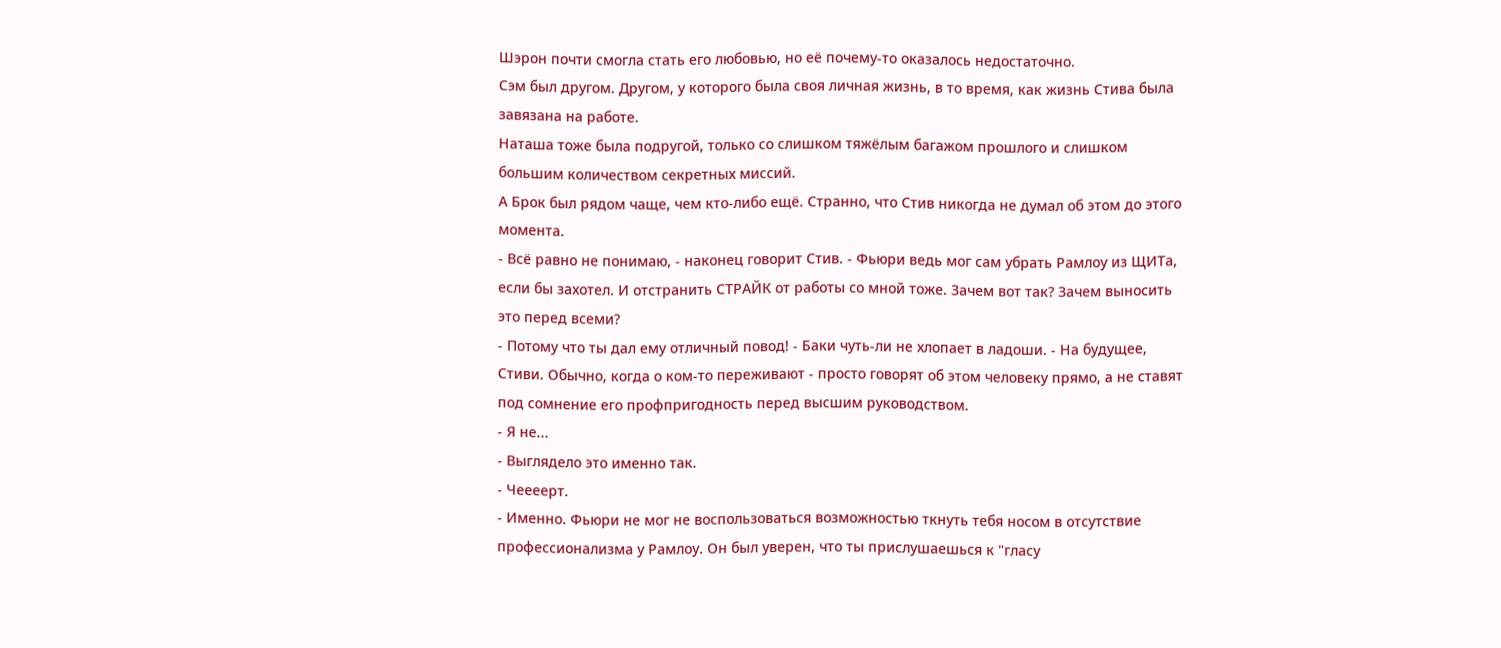Шэрон почти смогла стать его любовью, но её почему-то оказалось недостаточно.
Сэм был другом. Другом, у которого была своя личная жизнь, в то время, как жизнь Стива была завязана на работе.
Наташа тоже была подругой, только со слишком тяжёлым багажом прошлого и слишком большим количеством секретных миссий.
А Брок был рядом чаще, чем кто-либо ещё. Странно, что Стив никогда не думал об этом до этого момента.
- Всё равно не понимаю, - наконец говорит Стив. - Фьюри ведь мог сам убрать Рамлоу из ЩИТа, если бы захотел. И отстранить СТРАЙК от работы со мной тоже. Зачем вот так? Зачем выносить это перед всеми?
- Потому что ты дал ему отличный повод! - Баки чуть-ли не хлопает в ладоши. - На будущее, Стиви. Обычно, когда о ком-то переживают - просто говорят об этом человеку прямо, а не ставят под сомнение его профпригодность перед высшим руководством.
- Я не...
- Выглядело это именно так.
- Чеееерт.
- Именно. Фьюри не мог не воспользоваться возможностью ткнуть тебя носом в отсутствие профессионализма у Рамлоу. Он был уверен, что ты прислушаешься к "гласу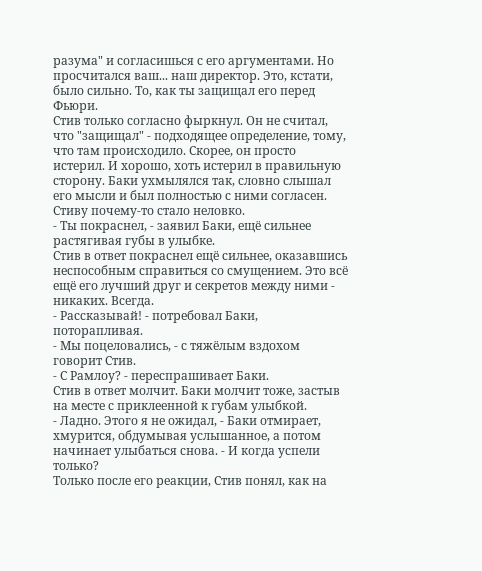разума" и согласишься с его аргументами. Но просчитался ваш... наш директор. Это, кстати, было сильно. То, как ты защищал его перед Фьюри.
Стив только согласно фыркнул. Он не считал, что "защищал" - подходящее определение, тому, что там происходило. Скорее, он просто истерил. И хорошо, хоть истерил в правильную сторону. Баки ухмылялся так, словно слышал его мысли и был полностью с ними согласен. Стиву почему-то стало неловко.
- Ты покраснел, - заявил Баки, ещё сильнее растягивая губы в улыбке.
Стив в ответ покраснел ещё сильнее, оказавшись неспособным справиться со смущением. Это всё ещё его лучший друг и секретов между ними - никаких. Всегда.
- Рассказывай! - потребовал Баки, поторапливая.
- Мы поцеловались, - с тяжёлым вздохом говорит Стив.
- С Рамлоу? - переспрашивает Баки.
Стив в ответ молчит. Баки молчит тоже, застыв на месте с приклеенной к губам улыбкой.
- Ладно. Этого я не ожидал, - Баки отмирает, хмурится, обдумывая услышанное, а потом начинает улыбаться снова. - И когда успели только?
Только после его реакции, Стив понял, как на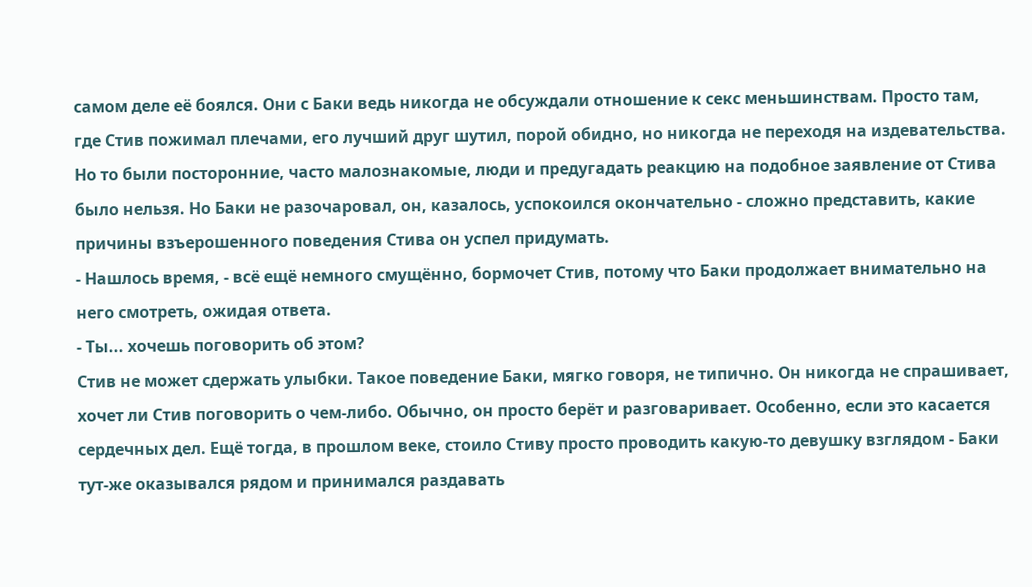самом деле её боялся. Они с Баки ведь никогда не обсуждали отношение к секс меньшинствам. Просто там, где Стив пожимал плечами, его лучший друг шутил, порой обидно, но никогда не переходя на издевательства. Но то были посторонние, часто малознакомые, люди и предугадать реакцию на подобное заявление от Стива было нельзя. Но Баки не разочаровал, он, казалось, успокоился окончательно - сложно представить, какие причины взъерошенного поведения Стива он успел придумать.
- Нашлось время, - всё ещё немного смущённо, бормочет Стив, потому что Баки продолжает внимательно на него смотреть, ожидая ответа.
- Ты... хочешь поговорить об этом?
Стив не может сдержать улыбки. Такое поведение Баки, мягко говоря, не типично. Он никогда не спрашивает, хочет ли Стив поговорить о чем-либо. Обычно, он просто берёт и разговаривает. Особенно, если это касается сердечных дел. Ещё тогда, в прошлом веке, стоило Стиву просто проводить какую-то девушку взглядом - Баки тут-же оказывался рядом и принимался раздавать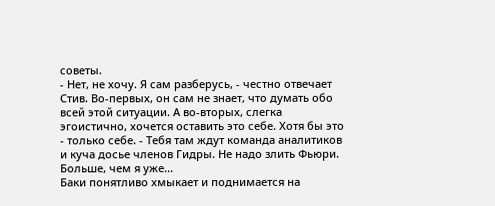советы.
- Нет, не хочу. Я сам разберусь, - честно отвечает Стив. Во-первых, он сам не знает, что думать обо всей этой ситуации. А во-вторых, слегка эгоистично, хочется оставить это себе. Хотя бы это - только себе. - Тебя там ждут команда аналитиков и куча досье членов Гидры. Не надо злить Фьюри. Больше, чем я уже...
Баки понятливо хмыкает и поднимается на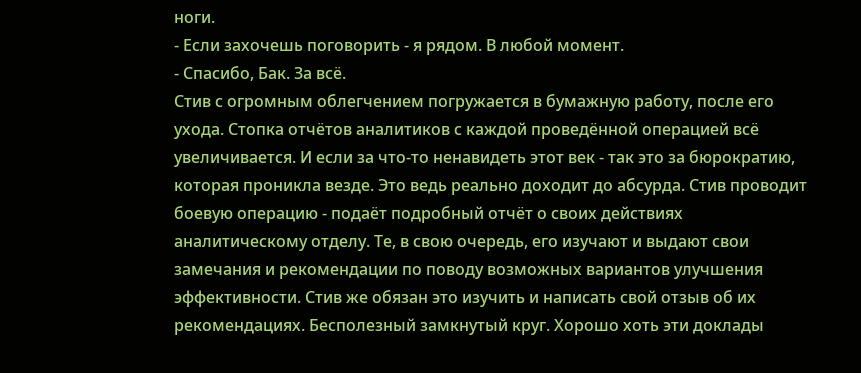ноги.
- Если захочешь поговорить - я рядом. В любой момент.
- Спасибо, Бак. За всё.
Стив с огромным облегчением погружается в бумажную работу, после его ухода. Стопка отчётов аналитиков с каждой проведённой операцией всё увеличивается. И если за что-то ненавидеть этот век - так это за бюрократию, которая проникла везде. Это ведь реально доходит до абсурда. Стив проводит боевую операцию - подаёт подробный отчёт о своих действиях аналитическому отделу. Те, в свою очередь, его изучают и выдают свои замечания и рекомендации по поводу возможных вариантов улучшения эффективности. Стив же обязан это изучить и написать свой отзыв об их рекомендациях. Бесполезный замкнутый круг. Хорошо хоть эти доклады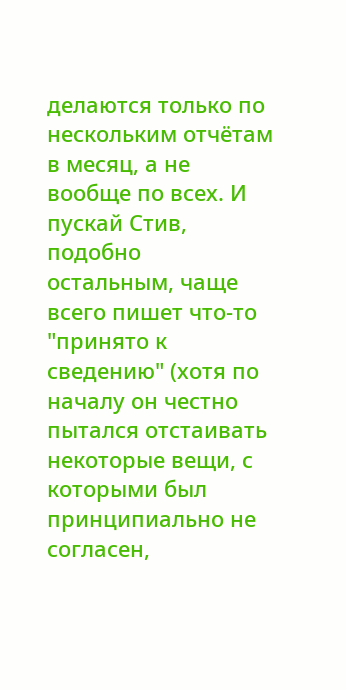делаются только по нескольким отчётам в месяц, а не вообще по всех. И пускай Стив, подобно остальным, чаще всего пишет что-то "принято к сведению" (хотя по началу он честно пытался отстаивать некоторые вещи, с которыми был принципиально не согласен,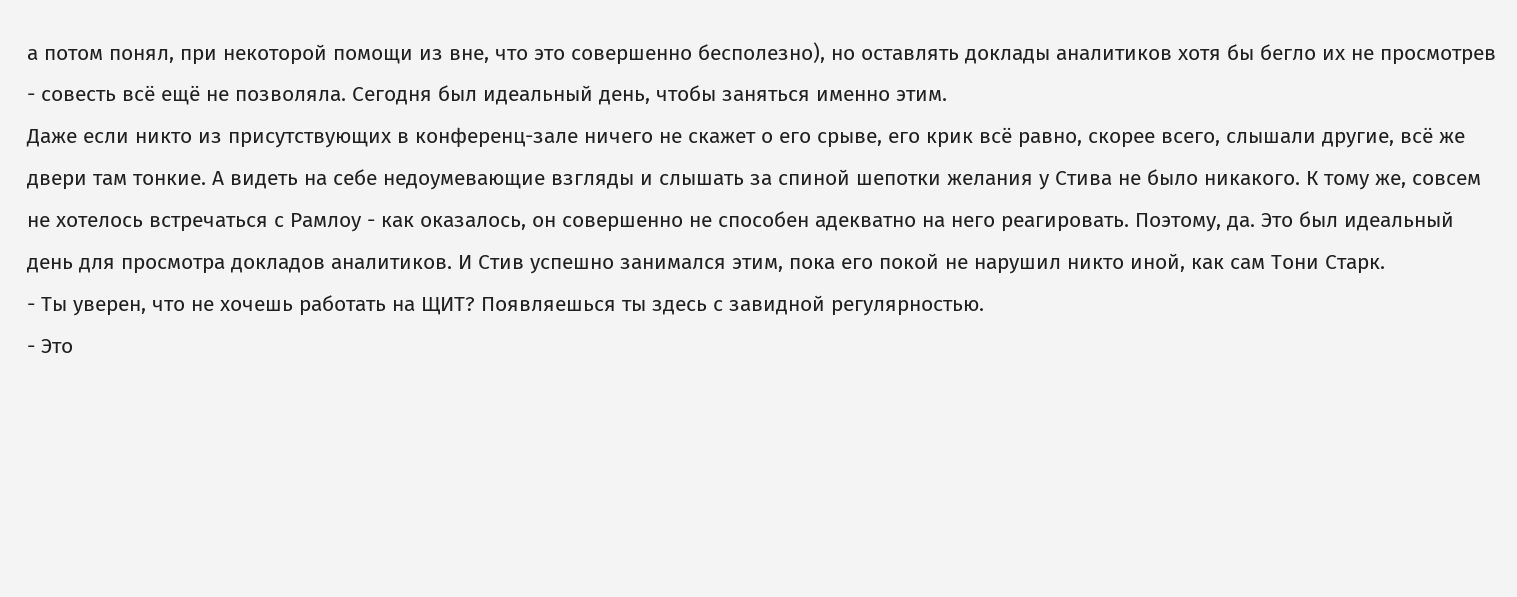а потом понял, при некоторой помощи из вне, что это совершенно бесполезно), но оставлять доклады аналитиков хотя бы бегло их не просмотрев - совесть всё ещё не позволяла. Сегодня был идеальный день, чтобы заняться именно этим.
Даже если никто из присутствующих в конференц-зале ничего не скажет о его срыве, его крик всё равно, скорее всего, слышали другие, всё же двери там тонкие. А видеть на себе недоумевающие взгляды и слышать за спиной шепотки желания у Стива не было никакого. К тому же, совсем не хотелось встречаться с Рамлоу - как оказалось, он совершенно не способен адекватно на него реагировать. Поэтому, да. Это был идеальный день для просмотра докладов аналитиков. И Стив успешно занимался этим, пока его покой не нарушил никто иной, как сам Тони Старк.
- Ты уверен, что не хочешь работать на ЩИТ? Появляешься ты здесь с завидной регулярностью.
- Это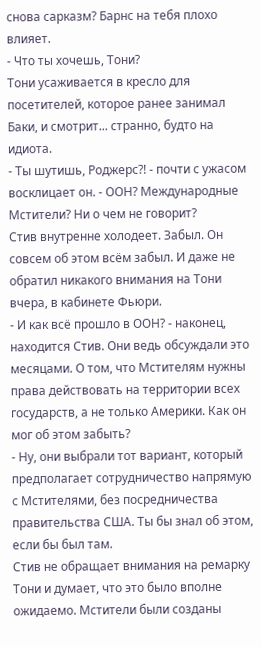снова сарказм? Барнс на тебя плохо влияет.
- Что ты хочешь, Тони?
Тони усаживается в кресло для посетителей, которое ранее занимал Баки, и смотрит... странно, будто на идиота.
- Ты шутишь, Роджерс?! - почти с ужасом восклицает он. - ООН? Международные Мстители? Ни о чем не говорит?
Стив внутренне холодеет. Забыл. Он совсем об этом всём забыл. И даже не обратил никакого внимания на Тони вчера, в кабинете Фьюри.
- И как всё прошло в ООН? - наконец, находится Стив. Они ведь обсуждали это месяцами. О том, что Мстителям нужны права действовать на территории всех государств, а не только Америки. Как он мог об этом забыть?
- Ну, они выбрали тот вариант, который предполагает сотрудничество напрямую с Мстителями, без посредничества правительства США. Ты бы знал об этом, если бы был там.
Стив не обращает внимания на ремарку Тони и думает, что это было вполне ожидаемо. Мстители были созданы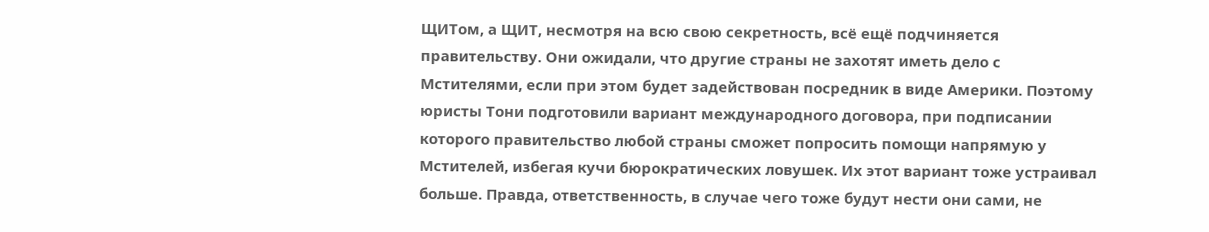ЩИТом, а ЩИТ, несмотря на всю свою секретность, всё ещё подчиняется правительству. Они ожидали, что другие страны не захотят иметь дело с Мстителями, если при этом будет задействован посредник в виде Америки. Поэтому юристы Тони подготовили вариант международного договора, при подписании которого правительство любой страны сможет попросить помощи напрямую у Мстителей, избегая кучи бюрократических ловушек. Их этот вариант тоже устраивал больше. Правда, ответственность, в случае чего тоже будут нести они сами, не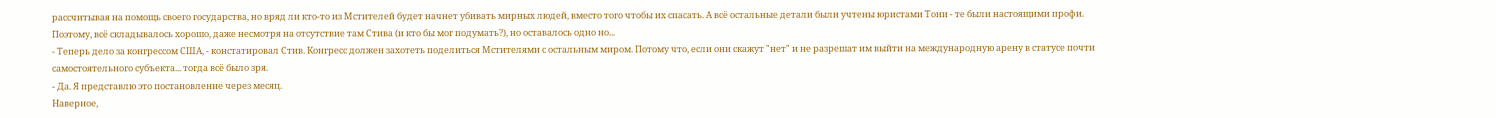рассчитывая на помощь своего государства, но вряд ли кто-то из Мстителей будет начнет убивать мирных людей, вместо того чтобы их спасать. А всё остальные детали были учтены юристами Тони - те были настоящими профи. Поэтому, всё складывалось хорошо, даже несмотря на отсутствие там Стива (и кто бы мог подумать?), но оставалось одно но...
- Теперь дело за конгрессом США, - констатировал Стив. Конгресс должен захотеть поделиться Мстителями с остальным миром. Потому что, если они скажут "нет" и не разрешат им выйти на международную арену в статусе почти самостоятельного субъекта... тогда всё было зря.
- Да. Я представлю это постановление через месяц.
Наверное,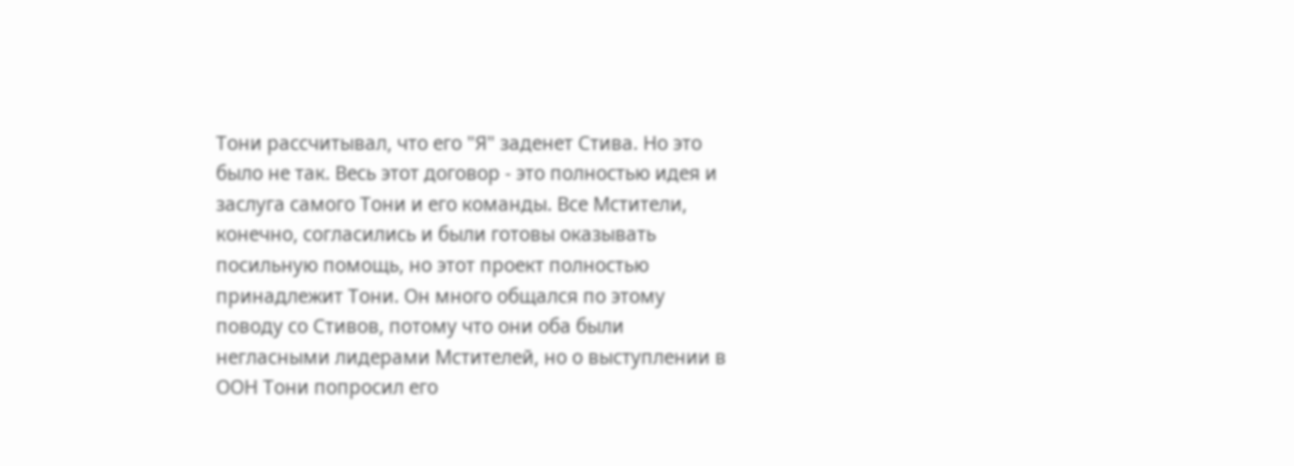Тони рассчитывал, что его "Я" заденет Стива. Но это было не так. Весь этот договор - это полностью идея и заслуга самого Тони и его команды. Все Мстители, конечно, согласились и были готовы оказывать посильную помощь, но этот проект полностью принадлежит Тони. Он много общался по этому поводу со Стивов, потому что они оба были негласными лидерами Мстителей, но о выступлении в ООН Тони попросил его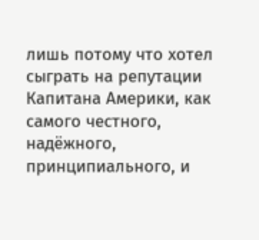лишь потому что хотел сыграть на репутации Капитана Америки, как самого честного, надёжного, принципиального, и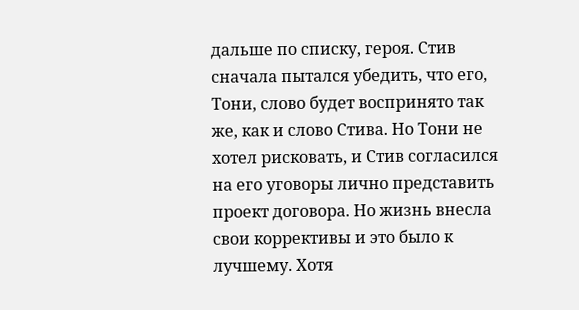дальше по списку, героя. Стив сначала пытался убедить, что его, Тони, слово будет воспринято так же, как и слово Стива. Но Тони не хотел рисковать, и Стив согласился на его уговоры лично представить проект договора. Но жизнь внесла свои коррективы и это было к лучшему. Хотя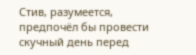Стив, разумеется, предпочёл бы провести скучный день перед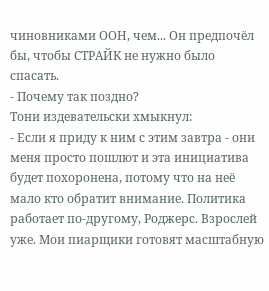чиновниками ООН, чем... Он предпочёл бы, чтобы СТРАЙК не нужно было спасать.
- Почему так поздно?
Тони издевательски хмыкнул:
- Если я приду к ним с этим завтра - они меня просто пошлют и эта инициатива будет похоронена, потому что на неё мало кто обратит внимание. Политика работает по-другому, Роджерс. Взрослей уже. Мои пиарщики готовят масштабную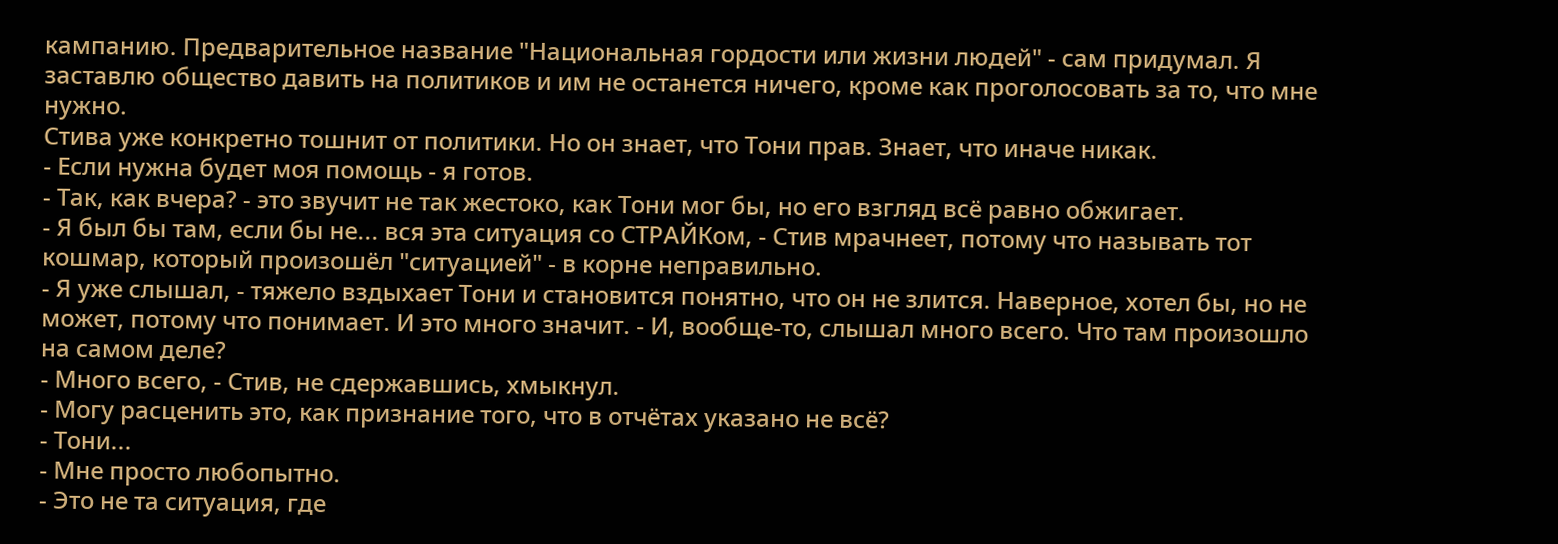кампанию. Предварительное название "Национальная гордости или жизни людей" - сам придумал. Я заставлю общество давить на политиков и им не останется ничего, кроме как проголосовать за то, что мне нужно.
Стива уже конкретно тошнит от политики. Но он знает, что Тони прав. Знает, что иначе никак.
- Если нужна будет моя помощь - я готов.
- Так, как вчера? - это звучит не так жестоко, как Тони мог бы, но его взгляд всё равно обжигает.
- Я был бы там, если бы не... вся эта ситуация со СТРАЙКом, - Стив мрачнеет, потому что называть тот кошмар, который произошёл "ситуацией" - в корне неправильно.
- Я уже слышал, - тяжело вздыхает Тони и становится понятно, что он не злится. Наверное, хотел бы, но не может, потому что понимает. И это много значит. - И, вообще-то, слышал много всего. Что там произошло на самом деле?
- Много всего, - Стив, не сдержавшись, хмыкнул.
- Могу расценить это, как признание того, что в отчётах указано не всё?
- Тони...
- Мне просто любопытно.
- Это не та ситуация, где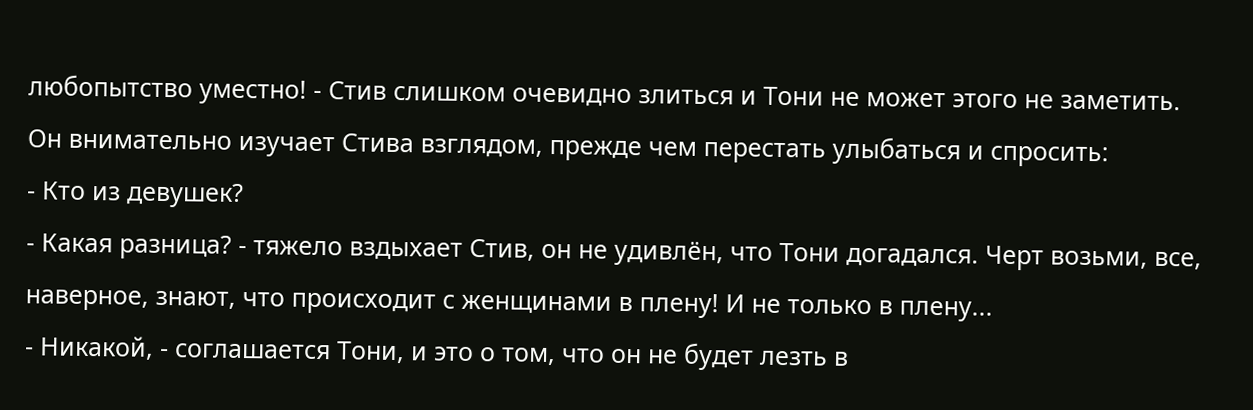любопытство уместно! - Стив слишком очевидно злиться и Тони не может этого не заметить.
Он внимательно изучает Стива взглядом, прежде чем перестать улыбаться и спросить:
- Кто из девушек?
- Какая разница? - тяжело вздыхает Стив, он не удивлён, что Тони догадался. Черт возьми, все, наверное, знают, что происходит с женщинами в плену! И не только в плену...
- Никакой, - соглашается Тони, и это о том, что он не будет лезть в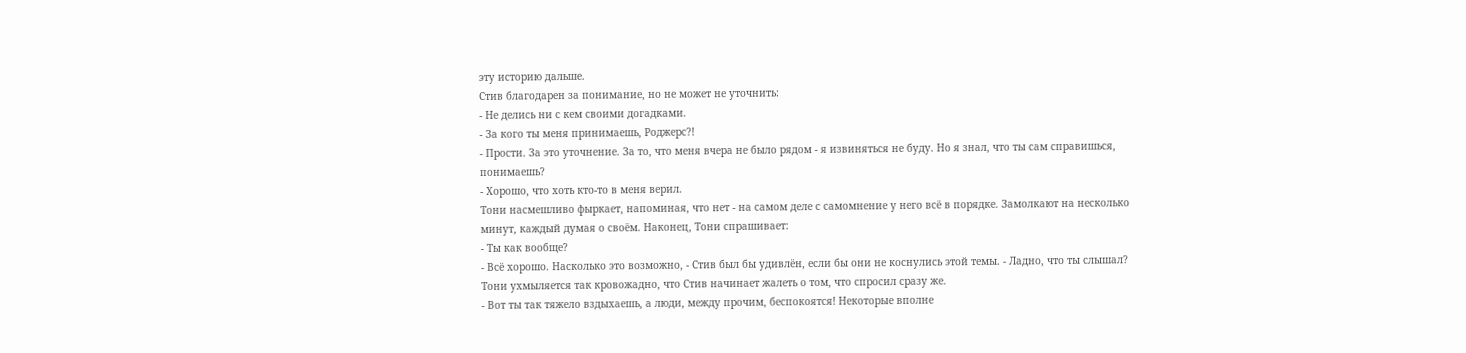эту историю дальше.
Стив благодарен за понимание, но не может не уточнить:
- Не делись ни с кем своими догадками.
- За кого ты меня принимаешь, Роджерс?!
- Прости. За это уточнение. За то, что меня вчера не было рядом - я извиняться не буду. Но я знал, что ты сам справишься, понимаешь?
- Хорошо, что хоть кто-то в меня верил.
Тони насмешливо фыркает, напоминая, что нет - на самом деле с самомнение у него всё в порядке. Замолкают на несколько минут, каждый думая о своём. Наконец, Тони спрашивает:
- Ты как вообще?
- Всё хорошо. Насколько это возможно, - Стив был бы удивлён, если бы они не коснулись этой темы. - Ладно, что ты слышал?
Тони ухмыляется так кровожадно, что Стив начинает жалеть о том, что спросил сразу же.
- Вот ты так тяжело вздыхаешь, а люди, между прочим, беспокоятся! Некоторые вполне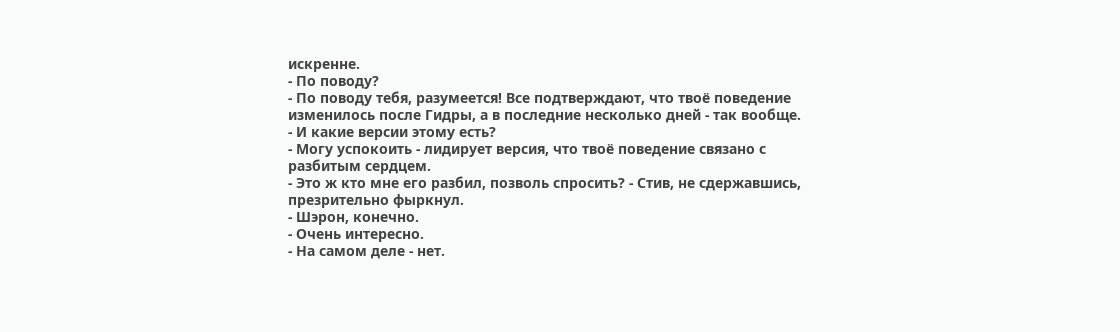искренне.
- По поводу?
- По поводу тебя, разумеется! Все подтверждают, что твоё поведение изменилось после Гидры, а в последние несколько дней - так вообще.
- И какие версии этому есть?
- Могу успокоить - лидирует версия, что твоё поведение связано с разбитым сердцем.
- Это ж кто мне его разбил, позволь спросить? - Стив, не сдержавшись, презрительно фыркнул.
- Шэрон, конечно.
- Очень интересно.
- На самом деле - нет.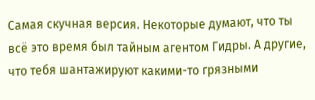Самая скучная версия. Некоторые думают, что ты всё это время был тайным агентом Гидры. А другие, что тебя шантажируют какими-то грязными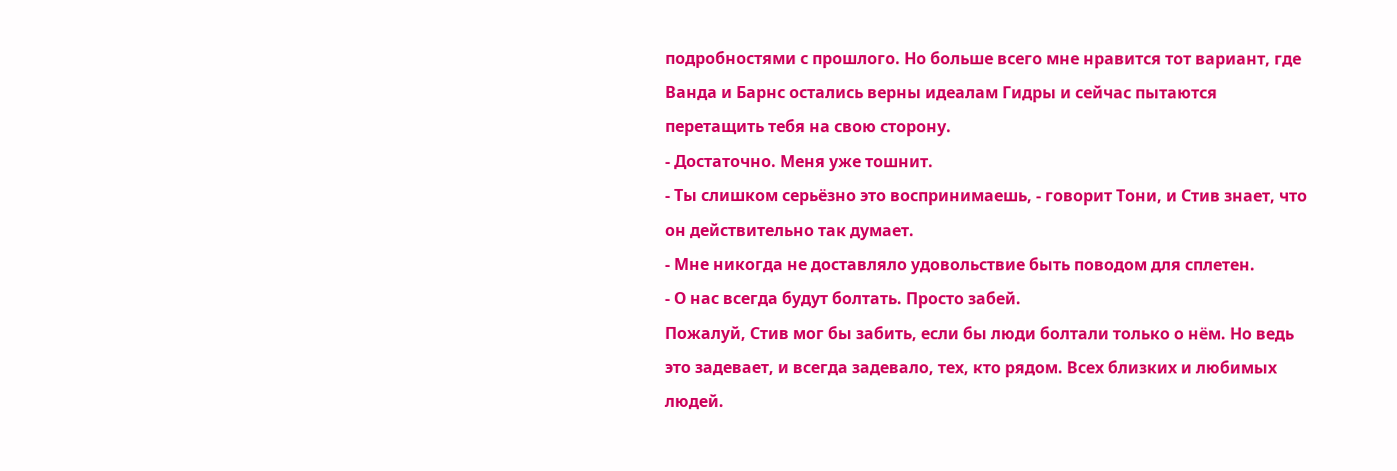подробностями с прошлого. Но больше всего мне нравится тот вариант, где Ванда и Барнс остались верны идеалам Гидры и сейчас пытаются перетащить тебя на свою сторону.
- Достаточно. Меня уже тошнит.
- Ты слишком серьёзно это воспринимаешь, - говорит Тони, и Стив знает, что он действительно так думает.
- Мне никогда не доставляло удовольствие быть поводом для сплетен.
- О нас всегда будут болтать. Просто забей.
Пожалуй, Стив мог бы забить, если бы люди болтали только о нём. Но ведь это задевает, и всегда задевало, тех, кто рядом. Всех близких и любимых людей.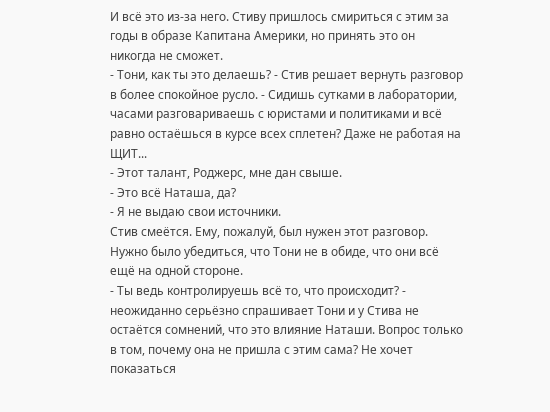И всё это из-за него. Стиву пришлось смириться с этим за годы в образе Капитана Америки, но принять это он никогда не сможет.
- Тони, как ты это делаешь? - Стив решает вернуть разговор в более спокойное русло. - Сидишь сутками в лаборатории, часами разговариваешь с юристами и политиками и всё равно остаёшься в курсе всех сплетен? Даже не работая на ЩИТ...
- Этот талант, Роджерс, мне дан свыше.
- Это всё Наташа, да?
- Я не выдаю свои источники.
Стив смеётся. Ему, пожалуй, был нужен этот разговор. Нужно было убедиться, что Тони не в обиде, что они всё ещё на одной стороне.
- Ты ведь контролируешь всё то, что происходит? - неожиданно серьёзно спрашивает Тони и у Стива не остаётся сомнений, что это влияние Наташи. Вопрос только в том, почему она не пришла с этим сама? Не хочет показаться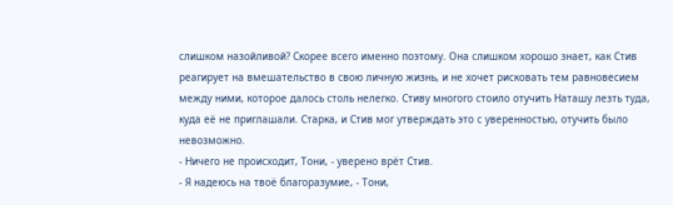слишком назойливой? Скорее всего именно поэтому. Она слишком хорошо знает, как Стив реагирует на вмешательство в свою личную жизнь, и не хочет рисковать тем равновесием между ними, которое далось столь нелегко. Стиву многого стоило отучить Наташу лезть туда, куда её не приглашали. Старка, и Стив мог утверждать это с уверенностью, отучить было невозможно.
- Ничего не происходит, Тони, - уверено врёт Стив.
- Я надеюсь на твоё благоразумие, - Тони,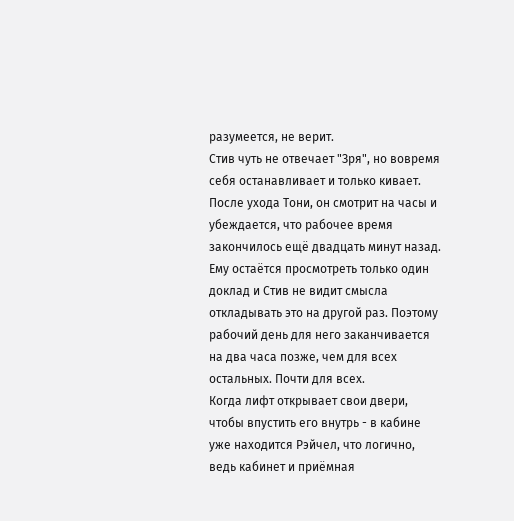разумеется, не верит.
Стив чуть не отвечает "Зря", но вовремя себя останавливает и только кивает. После ухода Тони, он смотрит на часы и убеждается, что рабочее время закончилось ещё двадцать минут назад. Ему остаётся просмотреть только один доклад и Стив не видит смысла откладывать это на другой раз. Поэтому рабочий день для него заканчивается на два часа позже, чем для всех остальных. Почти для всех.
Когда лифт открывает свои двери, чтобы впустить его внутрь - в кабине уже находится Рэйчел, что логично, ведь кабинет и приёмная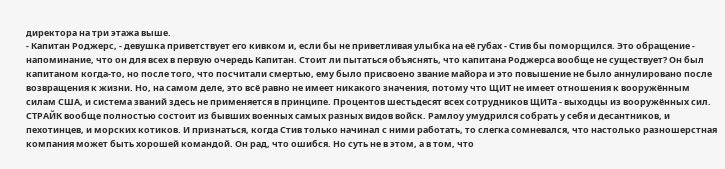директора на три этажа выше.
- Капитан Роджерс, - девушка приветствует его кивком и, если бы не приветливая улыбка на её губах - Стив бы поморщился. Это обращение - напоминание, что он для всех в первую очередь Капитан. Стоит ли пытаться объяснять, что капитана Роджерса вообще не существует? Он был капитаном когда-то, но после того, что посчитали смертью, ему было присвоено звание майора и это повышение не было аннулировано после возвращения к жизни. Но, на самом деле, это всё равно не имеет никакого значения, потому что ЩИТ не имеет отношения к вооружённым силам США, и система званий здесь не применяется в принципе. Процентов шестьдесят всех сотрудников ЩИТа - выходцы из вооружённых сил. СТРАЙК вообще полностью состоит из бывших военных самых разных видов войск. Рамлоу умудрился собрать у себя и десантников, и пехотинцев, и морских котиков. И признаться, когда Стив только начинал с ними работать, то слегка сомневался, что настолько разношерстная компания может быть хорошей командой. Он рад, что ошибся. Но суть не в этом, а в том, что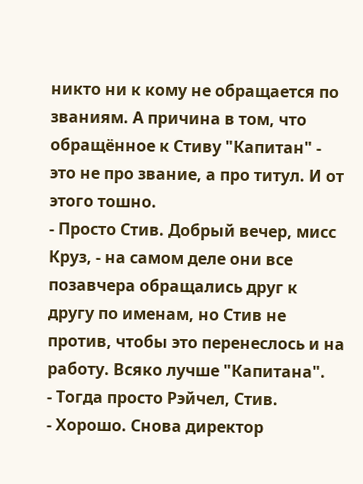никто ни к кому не обращается по званиям. А причина в том, что обращённое к Стиву "Капитан" - это не про звание, а про титул. И от этого тошно.
- Просто Стив. Добрый вечер, мисс Круз, - на самом деле они все позавчера обращались друг к другу по именам, но Стив не против, чтобы это перенеслось и на работу. Всяко лучше "Капитана".
- Тогда просто Рэйчел, Стив.
- Хорошо. Снова директор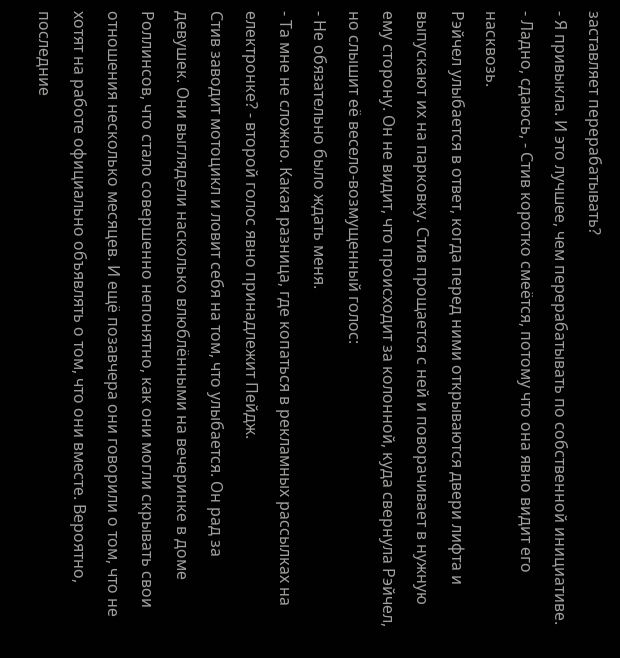заставляет перерабатывать?
- Я привыкла. И это лучшее, чем перерабатывать по собственной инициативе.
- Ладно, сдаюсь, - Стив коротко смеётся, потому что она явно видит его насквозь.
Рэйчел улыбается в ответ, когда перед ними открываются двери лифта и выпускают их на парковку. Стив прощается с ней и поворачивает в нужную ему сторону. Он не видит, что происходит за колонной, куда свернула Рэйчел, но слышит её весело-возмущенный голос:
- Не обязательно было ждать меня.
- Та мне не сложно. Какая разница, где копаться в рекламных рассылках на електронке? - второй голос явно принадлежит Пейдж.
Стив заводит мотоцикл и ловит себя на том, что улыбается. Он рад за девушек. Они выглядели насколько влюблёнными на вечеринке в доме Роллинсов, что стало совершенно непонятно, как они могли скрывать свои отношения несколько месяцев. И ещё позавчера они говорили о том, что не хотят на работе официально объявлять о том, что они вместе. Вероятно, последние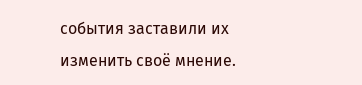события заставили их изменить своё мнение.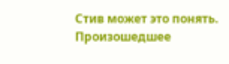Стив может это понять. Произошедшее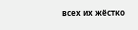всех их жёстко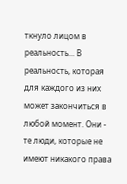ткнуло лицом в реальность... В реальность, которая для каждого из них может закончиться в любой момент. Они - те люди, которые не имеют никакого права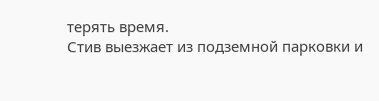терять время.
Стив выезжает из подземной парковки и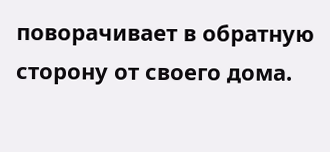поворачивает в обратную сторону от своего дома.